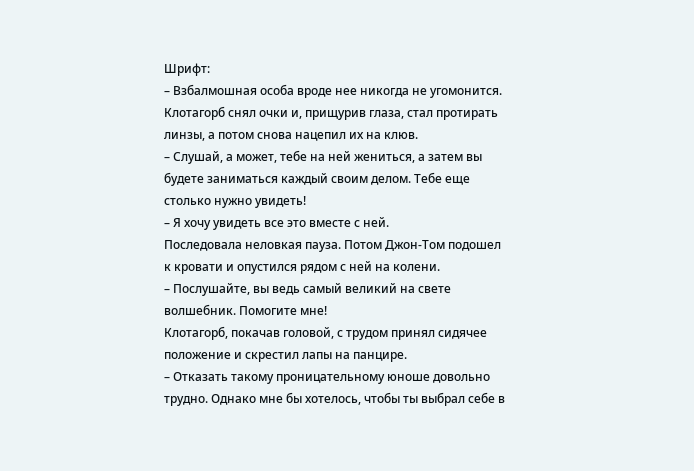Шрифт:
– Взбалмошная особа вроде нее никогда не угомонится.
Клотагорб снял очки и, прищурив глаза, стал протирать линзы, а потом снова нацепил их на клюв.
– Слушай, а может, тебе на ней жениться, а затем вы будете заниматься каждый своим делом. Тебе еще столько нужно увидеть!
– Я хочу увидеть все это вместе с ней.
Последовала неловкая пауза. Потом Джон-Том подошел к кровати и опустился рядом с ней на колени.
– Послушайте, вы ведь самый великий на свете волшебник. Помогите мне!
Клотагорб, покачав головой, с трудом принял сидячее положение и скрестил лапы на панцире.
– Отказать такому проницательному юноше довольно трудно. Однако мне бы хотелось, чтобы ты выбрал себе в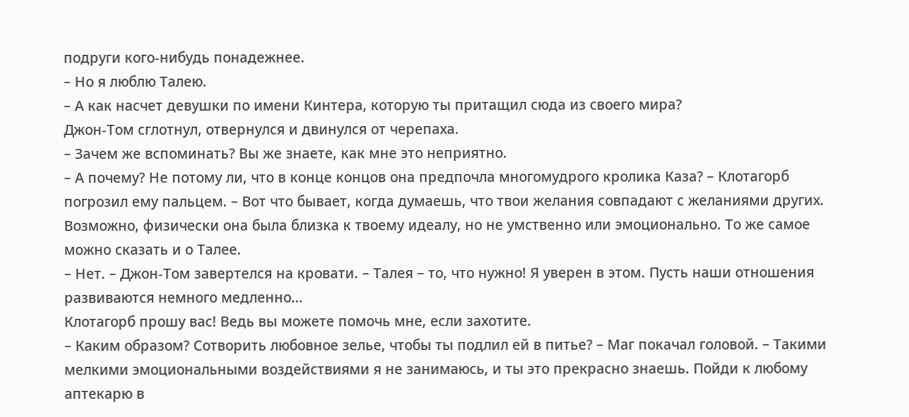подруги кого-нибудь понадежнее.
– Но я люблю Талею.
– А как насчет девушки по имени Кинтера, которую ты притащил сюда из своего мира?
Джон-Том сглотнул, отвернулся и двинулся от черепаха.
– Зачем же вспоминать? Вы же знаете, как мне это неприятно.
– А почему? Не потому ли, что в конце концов она предпочла многомудрого кролика Каза? – Клотагорб погрозил ему пальцем. – Вот что бывает, когда думаешь, что твои желания совпадают с желаниями других.
Возможно, физически она была близка к твоему идеалу, но не умственно или эмоционально. То же самое можно сказать и о Талее.
– Нет. – Джон-Том завертелся на кровати. – Талея – то, что нужно! Я уверен в этом. Пусть наши отношения развиваются немного медленно…
Клотагорб прошу вас! Ведь вы можете помочь мне, если захотите.
– Каким образом? Сотворить любовное зелье, чтобы ты подлил ей в питье? – Маг покачал головой. – Такими мелкими эмоциональными воздействиями я не занимаюсь, и ты это прекрасно знаешь. Пойди к любому аптекарю в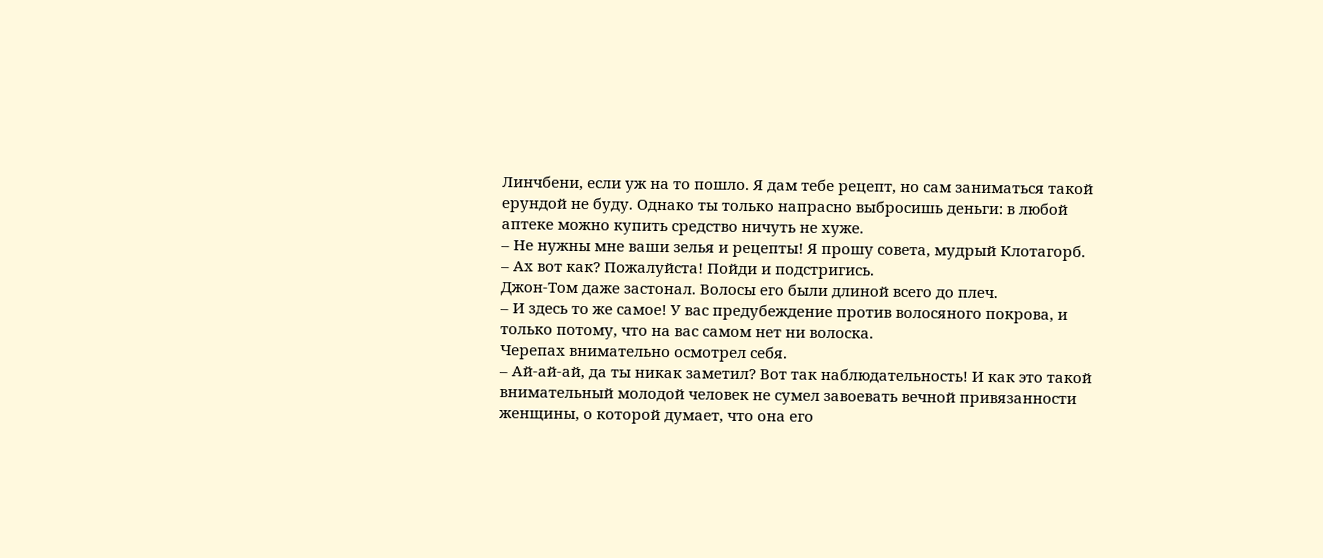Линчбени, если уж на то пошло. Я дам тебе рецепт, но сам заниматься такой ерундой не буду. Однако ты только напрасно выбросишь деньги: в любой аптеке можно купить средство ничуть не хуже.
– Не нужны мне ваши зелья и рецепты! Я прошу совета, мудрый Клотагорб.
– Ах вот как? Пожалуйста! Пойди и подстригись.
Джон-Том даже застонал. Волосы его были длиной всего до плеч.
– И здесь то же самое! У вас предубеждение против волосяного покрова, и только потому, что на вас самом нет ни волоска.
Черепах внимательно осмотрел себя.
– Ай-ай-ай, да ты никак заметил? Вот так наблюдательность! И как это такой внимательный молодой человек не сумел завоевать вечной привязанности женщины, о которой думает, что она его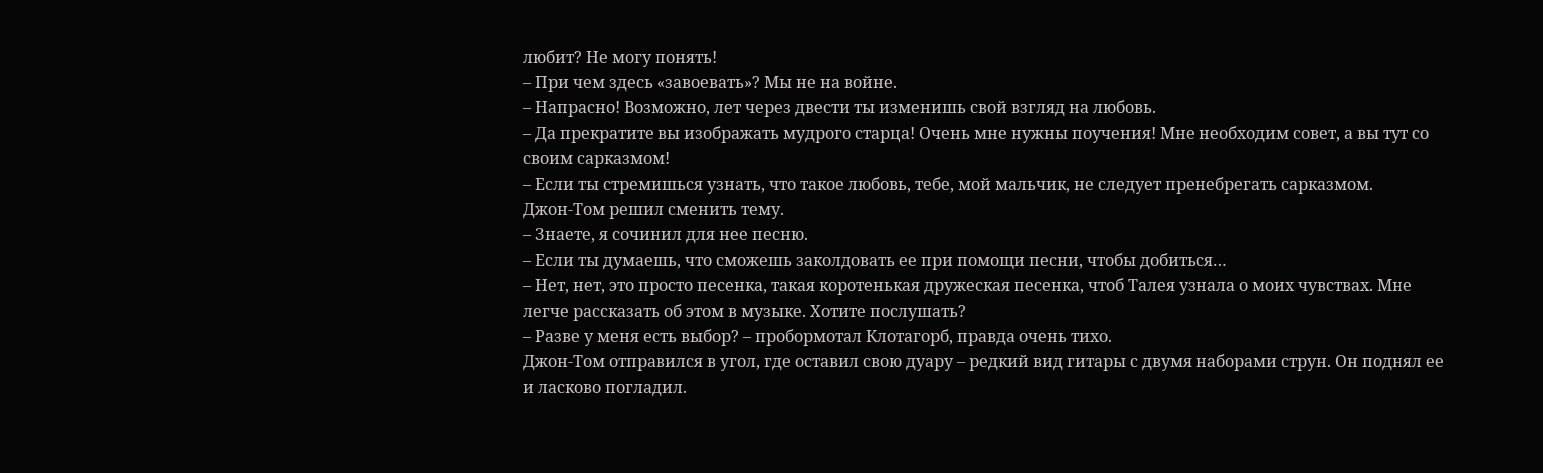любит? Не могу понять!
– При чем здесь «завоевать»? Мы не на войне.
– Напрасно! Возможно, лет через двести ты изменишь свой взгляд на любовь.
– Да прекратите вы изображать мудрого старца! Очень мне нужны поучения! Мне необходим совет, а вы тут со своим сарказмом!
– Если ты стремишься узнать, что такое любовь, тебе, мой мальчик, не следует пренебрегать сарказмом.
Джон-Том решил сменить тему.
– Знаете, я сочинил для нее песню.
– Если ты думаешь, что сможешь заколдовать ее при помощи песни, чтобы добиться…
– Нет, нет, это просто песенка, такая коротенькая дружеская песенка, чтоб Талея узнала о моих чувствах. Мне легче рассказать об этом в музыке. Хотите послушать?
– Разве у меня есть выбор? – пробормотал Клотагорб, правда очень тихо.
Джон-Том отправился в угол, где оставил свою дуару – редкий вид гитары с двумя наборами струн. Он поднял ее и ласково погладил.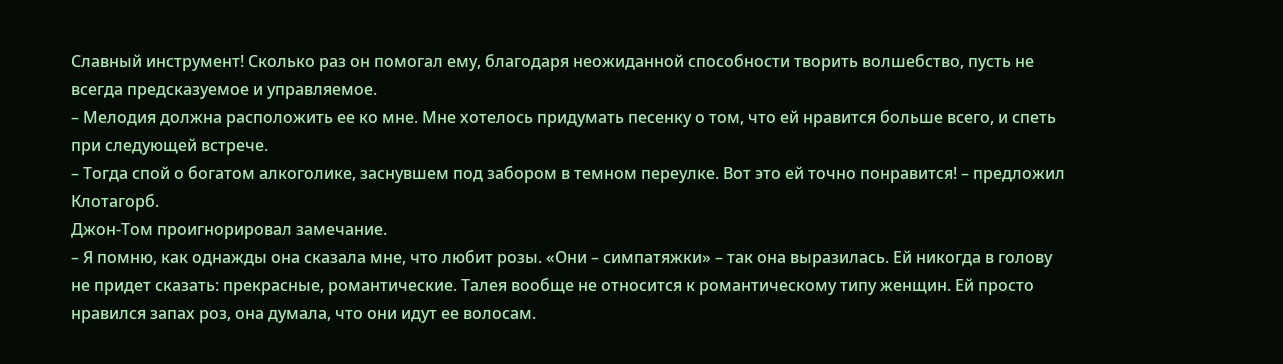Славный инструмент! Сколько раз он помогал ему, благодаря неожиданной способности творить волшебство, пусть не всегда предсказуемое и управляемое.
– Мелодия должна расположить ее ко мне. Мне хотелось придумать песенку о том, что ей нравится больше всего, и спеть при следующей встрече.
– Тогда спой о богатом алкоголике, заснувшем под забором в темном переулке. Вот это ей точно понравится! – предложил Клотагорб.
Джон-Том проигнорировал замечание.
– Я помню, как однажды она сказала мне, что любит розы. «Они – симпатяжки» – так она выразилась. Ей никогда в голову не придет сказать: прекрасные, романтические. Талея вообще не относится к романтическому типу женщин. Ей просто нравился запах роз, она думала, что они идут ее волосам.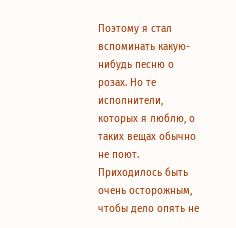Поэтому я стал вспоминать какую-нибудь песню о розах. Но те исполнители, которых я люблю, о таких вещах обычно не поют. Приходилось быть очень осторожным, чтобы дело опять не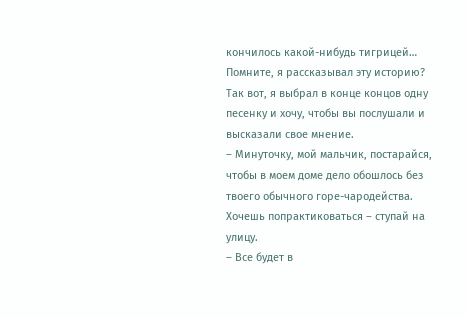кончилось какой-нибудь тигрицей… Помните, я рассказывал эту историю? Так вот, я выбрал в конце концов одну песенку и хочу, чтобы вы послушали и высказали свое мнение.
– Минуточку, мой мальчик, постарайся, чтобы в моем доме дело обошлось без твоего обычного горе-чародейства. Хочешь попрактиковаться – ступай на улицу.
– Все будет в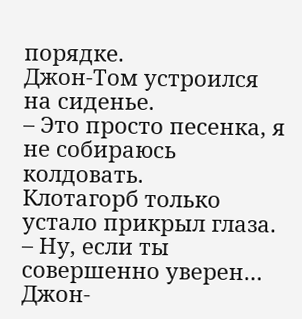порядке.
Джон-Том устроился на сиденье.
– Это просто песенка, я не собираюсь колдовать.
Клотагорб только устало прикрыл глаза.
– Ну, если ты совершенно уверен…
Джон-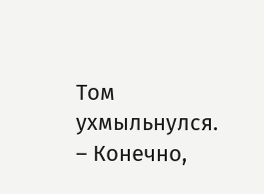Том ухмыльнулся.
– Конечно,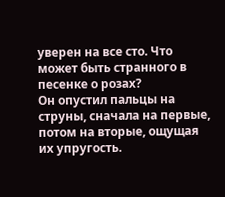уверен на все сто. Что может быть странного в песенке о розах?
Он опустил пальцы на струны, сначала на первые, потом на вторые, ощущая их упругость.